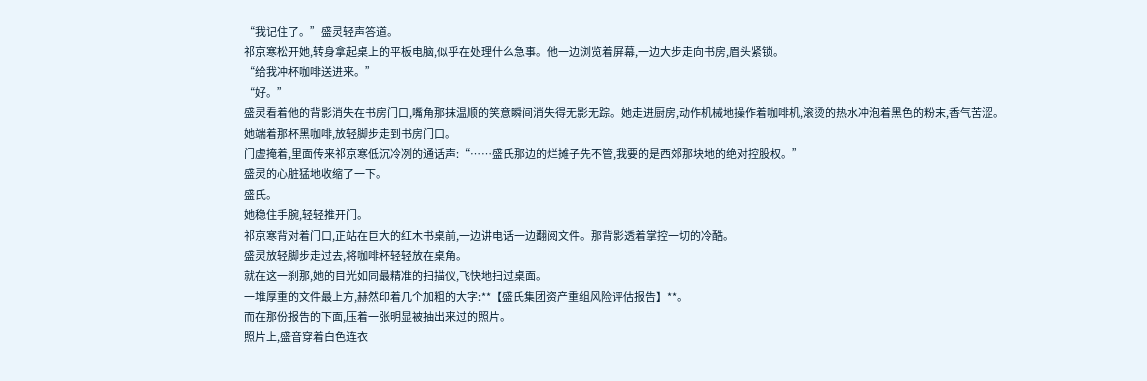“我记住了。”盛灵轻声答道。
祁京寒松开她,转身拿起桌上的平板电脑,似乎在处理什么急事。他一边浏览着屏幕,一边大步走向书房,眉头紧锁。
“给我冲杯咖啡送进来。”
“好。”
盛灵看着他的背影消失在书房门口,嘴角那抹温顺的笑意瞬间消失得无影无踪。她走进厨房,动作机械地操作着咖啡机,滚烫的热水冲泡着黑色的粉末,香气苦涩。
她端着那杯黑咖啡,放轻脚步走到书房门口。
门虚掩着,里面传来祁京寒低沉冷冽的通话声:“……盛氏那边的烂摊子先不管,我要的是西郊那块地的绝对控股权。”
盛灵的心脏猛地收缩了一下。
盛氏。
她稳住手腕,轻轻推开门。
祁京寒背对着门口,正站在巨大的红木书桌前,一边讲电话一边翻阅文件。那背影透着掌控一切的冷酷。
盛灵放轻脚步走过去,将咖啡杯轻轻放在桌角。
就在这一刹那,她的目光如同最精准的扫描仪,飞快地扫过桌面。
一堆厚重的文件最上方,赫然印着几个加粗的大字:**【盛氏集团资产重组风险评估报告】**。
而在那份报告的下面,压着一张明显被抽出来过的照片。
照片上,盛音穿着白色连衣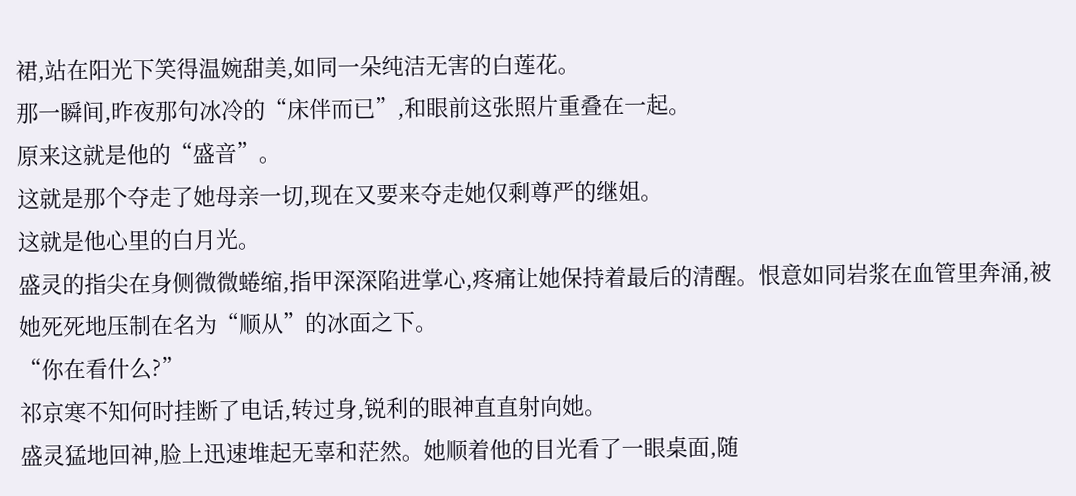裙,站在阳光下笑得温婉甜美,如同一朵纯洁无害的白莲花。
那一瞬间,昨夜那句冰冷的“床伴而已”,和眼前这张照片重叠在一起。
原来这就是他的“盛音”。
这就是那个夺走了她母亲一切,现在又要来夺走她仅剩尊严的继姐。
这就是他心里的白月光。
盛灵的指尖在身侧微微蜷缩,指甲深深陷进掌心,疼痛让她保持着最后的清醒。恨意如同岩浆在血管里奔涌,被她死死地压制在名为“顺从”的冰面之下。
“你在看什么?”
祁京寒不知何时挂断了电话,转过身,锐利的眼神直直射向她。
盛灵猛地回神,脸上迅速堆起无辜和茫然。她顺着他的目光看了一眼桌面,随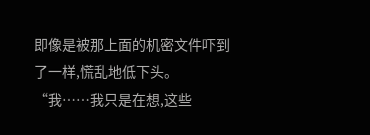即像是被那上面的机密文件吓到了一样,慌乱地低下头。
“我……我只是在想,这些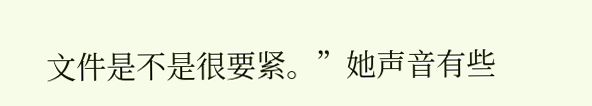文件是不是很要紧。”她声音有些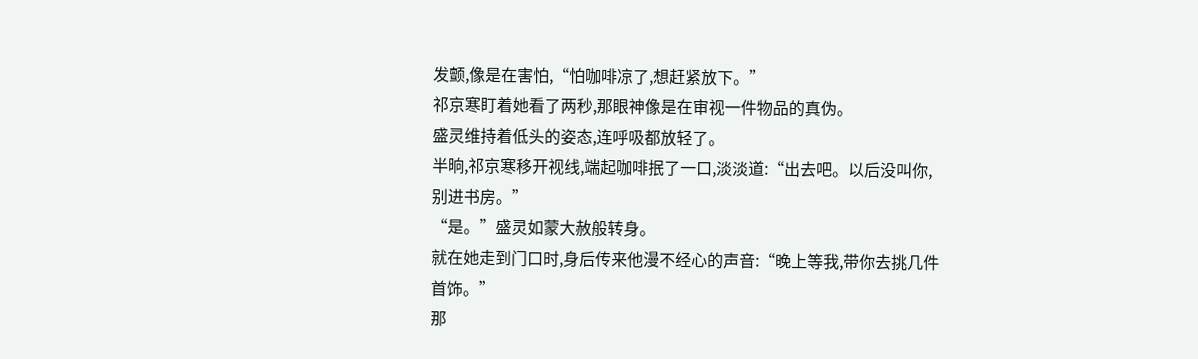发颤,像是在害怕,“怕咖啡凉了,想赶紧放下。”
祁京寒盯着她看了两秒,那眼神像是在审视一件物品的真伪。
盛灵维持着低头的姿态,连呼吸都放轻了。
半晌,祁京寒移开视线,端起咖啡抿了一口,淡淡道:“出去吧。以后没叫你,别进书房。”
“是。”盛灵如蒙大赦般转身。
就在她走到门口时,身后传来他漫不经心的声音:“晚上等我,带你去挑几件首饰。”
那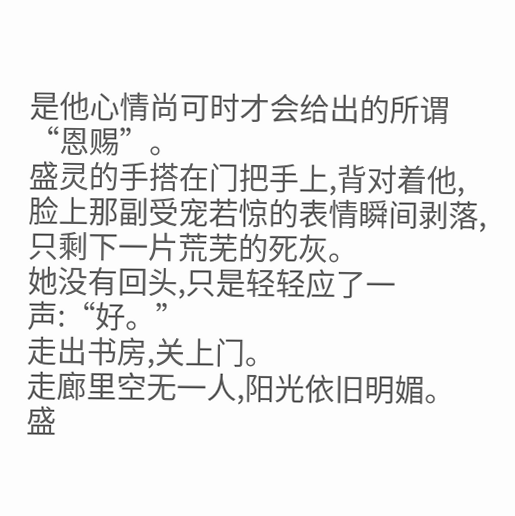是他心情尚可时才会给出的所谓“恩赐”。
盛灵的手搭在门把手上,背对着他,脸上那副受宠若惊的表情瞬间剥落,只剩下一片荒芜的死灰。
她没有回头,只是轻轻应了一声:“好。”
走出书房,关上门。
走廊里空无一人,阳光依旧明媚。
盛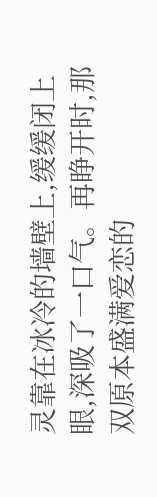灵靠在冰冷的墙壁上,缓缓闭上眼,深吸了一口气。再睁开时,那双原本盛满爱恋的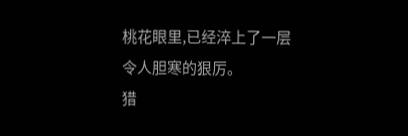桃花眼里,已经淬上了一层令人胆寒的狠厉。
猎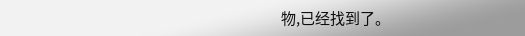物,已经找到了。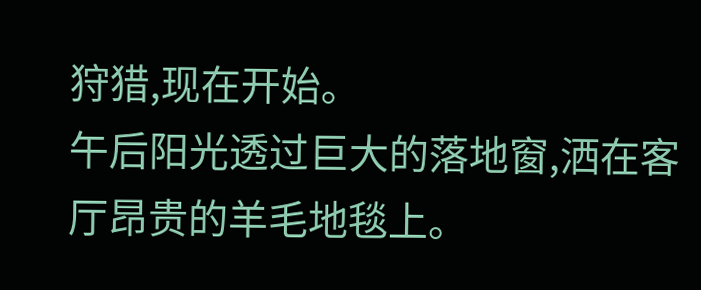狩猎,现在开始。
午后阳光透过巨大的落地窗,洒在客厅昂贵的羊毛地毯上。